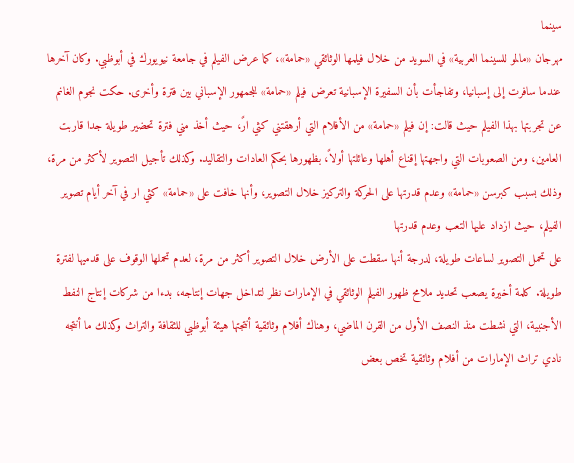سينما
مهرجان «مالمو للسينما العربية» في السويد من خلال فيلمها الوثائقي «حمامة»، كما عرض الفيلم في جامعة نيويورك في أبوظبي. وكان آخرها عندما سافرت إلى إسبانيا، وتفاجأت بأن السفيرة الإسبانية تعرض فيلم «حمامة» للجمهور الإسباني بين فترة وأخرى. حكت نجوم الغانم عن تجربتها بهذا الفيلم حيث قالت: إن فيلم «حمامة» من الأفلام التي أرهقتني كثي ارً، حيث أخذ مني فترة تحضير طويلة جدا قاربت العامين، ومن الصعوبات التي واجهتها إقناع أهلها وعائلتها أولاً، بظهورها بحكم العادات والتقاليد. وكذلك تأجيل التصوير لأكثر من مرة، وذلك بسبب كبرسن «حمامة» وعدم قدرتها على الحركة والتركيز خلال التصوير، وأنها خافت على «حمامة» كثي ار في آخر أيام تصوير الفيلم، حيث ازداد عليها التعب وعدم قدرتها
على تحمل التصوير لساعات طويلة، لدرجة أنها سقطت على الأرض خلال التصوير أكثر من مرة، لعدم تحملها الوقوف على قدميها لفترة طويلة. كلمة أخيرة يصعب تحديد ملامح ظهور الفيلم الوثائقي في الإمارات نظر لتداخل جهات إنتاجه، بدءا من شركات إنتاج النفط الأجنبية، التي نشطت منذ النصف الأول من القرن الماضي، وهناك أفلام وثائقية أنتجتها هيئة أبوظبي للثقافة والتراث وكذلك ما أنتجه نادي تراث الإمارات من أفلام وثائقية تخص بعض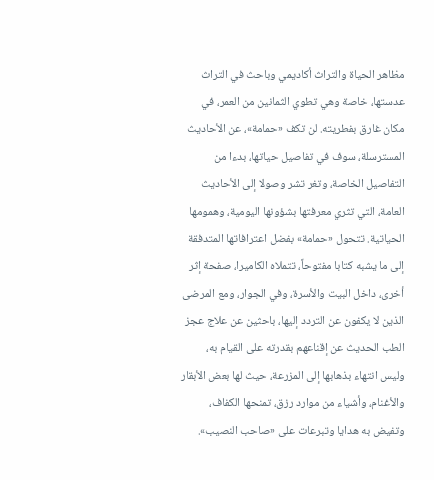مظاهر الحياة والتراث أكاديمي وباحث في التراث
عدستها، خاصة وهي تطوي الثمانين من العمر، في مكان غارق بفطريته. لن تكف «حمامة»، عن الأحاديث المسترسلة، سوف في تفاصيل حياتها، بدءا من التفاصيل الخاصة، وتغر تشر وصولا إلى الأحاديث العامة، التي تثري معرفتها بشؤونها اليومية، وهمومها الحياتية. تتحول «حمامة» بفضل اعترافاتها المتدفقة إلى ما يشبه كتابا مفتوحاً، تتملاه الكاميرا، صفحة إثر أخرى، داخل البيت والأسرة، وفي الجوار، ومع المرضى الذين لا يكفون عن التردد إليها، باحثين عن علاج عجز الطب الحديث عن إقناعهم بقدرته على القيام به، وليس انتهاء بذهابها إلى المزرعة، حيث لها بعض الأبقار والأغنام، وأشياء من موارد رزق، تمنحها الكفاف، وتفيض به هدايا وتبرعات على «صاحب النصيب».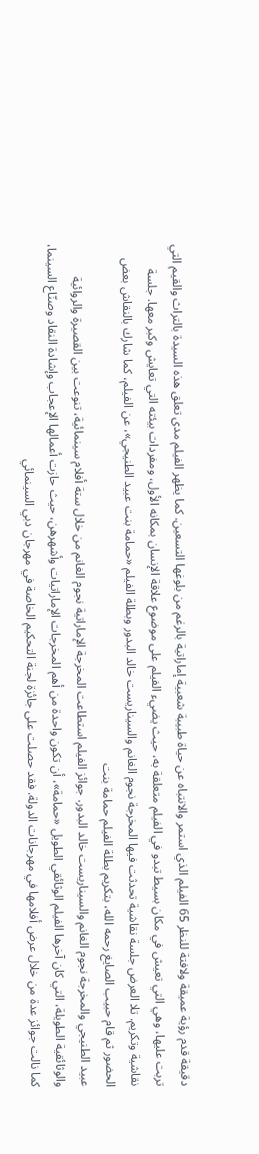دقيقة قدم رؤية عميقة ولافتة للنظر 65 الفيلم الذي استمر والانتباه عن حياة طبيبة شعبية إماراتية بالرغم من بلوغها التسعين. كما يظهر الفيلم مدى تعلق هذه السيدة بالتراث والقيم التي تربت عليها، وهي التي تعيش في مكان بسيط تبدو في الفيلم متعلقة به، حيث يضيء الفيلم على موضوع علاقة الإنسان بمكانه الأول، ومفردات بيئته التي تعايش وكبر معها. جلسة نقاشية وتكريم. تلا العرض جلسة نقاشية تحدثت فيها المخرجة نجوم الغانم والسيناريست خالد البدور وبطلة الفيلم «حمامة بنت عبيد الطنيجي»، عن الفيلم، كما شارك بالنقاش بعض الحضور ثم قام حبيب الصايغ رحمه الله، بتكريم بطلة الفيلم حمامة بنت
عبيد الطنيجي والمخرجة نجوم الغانم والسيناريست خالد البدور. جوائز الفيلم استطاعت المخرجة الإماراتية نجوم الغانم من خلال ستة أفلام سينمائية، تنوعت بين القصيرة والروائية والوثائقية الطويلة، التي كان آخرها الفيلم الوثائقي الطويل «حمامة»، أن تكون واحدة من أهم المخرجات الإماراتيات وأشهرهن، حيث حازت أعمالها الإعجاب وإشادة النقاد وصنّاع السينما، كما نالت جوائز عدة من خلال عرض أفلامها في مهرجانات الدولة. فقد حصلت على جائزة لجنة التحكيم الخاصة في مهرجان دبي السينمائي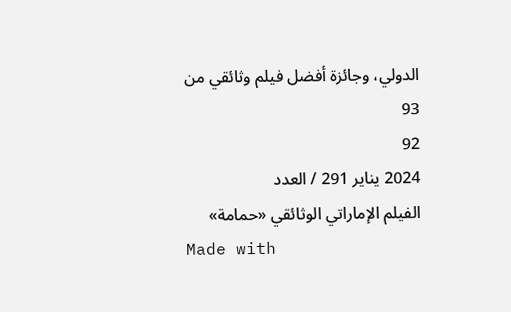الدولي، وجائزة أفضل فيلم وثائقي من
93
92
2024 يناير 291 / العدد
الفيلم الإماراتي الوثائقي «حمامة»
Made with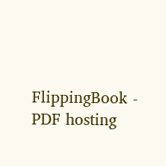FlippingBook - PDF hosting